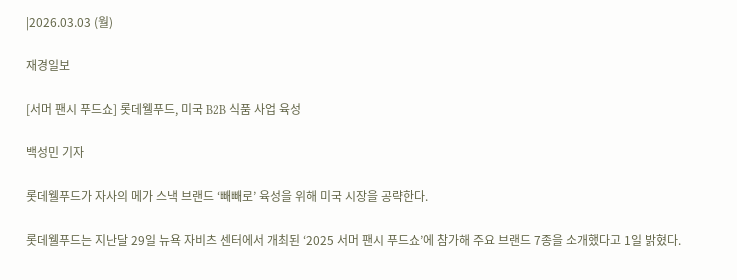|2026.03.03 (월)

재경일보

[서머 팬시 푸드쇼] 롯데웰푸드, 미국 B2B 식품 사업 육성

백성민 기자

롯데웰푸드가 자사의 메가 스낵 브랜드 ‘빼빼로’ 육성을 위해 미국 시장을 공략한다.

롯데웰푸드는 지난달 29일 뉴욕 자비츠 센터에서 개최된 ‘2025 서머 팬시 푸드쇼’에 참가해 주요 브랜드 7종을 소개했다고 1일 밝혔다.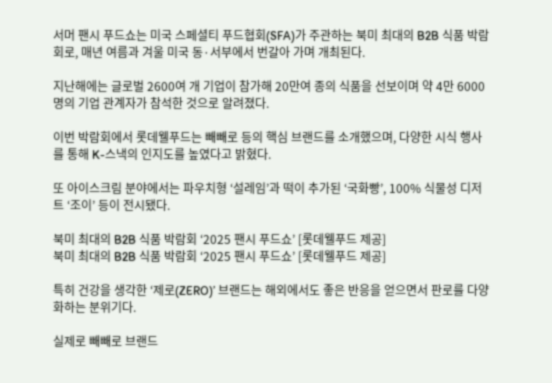서머 팬시 푸드쇼는 미국 스페셜티 푸드협회(SFA)가 주관하는 북미 최대의 B2B 식품 박람회로, 매년 여름과 겨울 미국 동·서부에서 번갈아 가며 개최된다.

지난해에는 글로벌 2600여 개 기업이 참가해 20만여 종의 식품을 선보이며 약 4만 6000명의 기업 관계자가 참석한 것으로 알려졌다.

이번 박람회에서 롯데웰푸드는 빼빼로 등의 핵심 브랜드를 소개했으며, 다양한 시식 행사를 통해 K-스낵의 인지도를 높였다고 밝혔다.

또 아이스크림 분야에서는 파우치형 ‘설레임’과 떡이 추가된 ‘국화빵’, 100% 식물성 디저트 ‘조이’ 등이 전시됐다.

북미 최대의 B2B 식품 박람회 ‘2025 팬시 푸드쇼’ [롯데웰푸드 제공]
북미 최대의 B2B 식품 박람회 ‘2025 팬시 푸드쇼’ [롯데웰푸드 제공]

특히 건강을 생각한 ‘제로(ZERO)’ 브랜드는 해외에서도 좋은 반응을 얻으면서 판로를 다양화하는 분위기다.

실제로 빼빼로 브랜드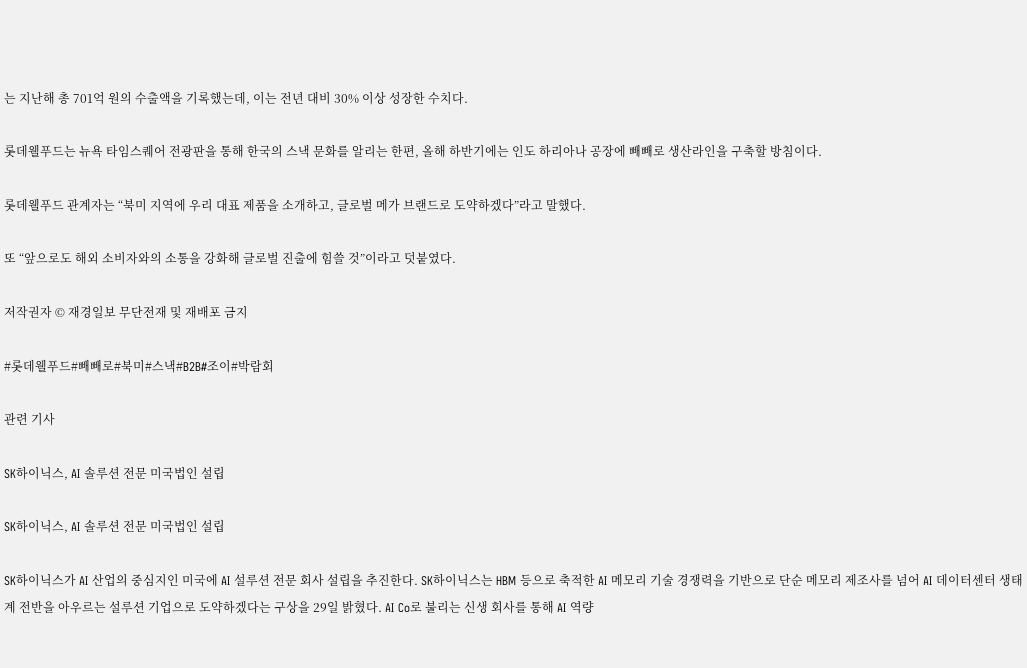는 지난해 총 701억 원의 수출액을 기록했는데, 이는 전년 대비 30% 이상 성장한 수치다.

롯데웰푸드는 뉴욕 타임스퀘어 전광판을 통해 한국의 스낵 문화를 알리는 한편, 올해 하반기에는 인도 하리아나 공장에 빼빼로 생산라인을 구축할 방침이다.

롯데웰푸드 관계자는 “북미 지역에 우리 대표 제품을 소개하고, 글로벌 메가 브랜드로 도약하겠다”라고 말했다.

또 “앞으로도 해외 소비자와의 소통을 강화해 글로벌 진출에 힘쓸 것”이라고 덧붙였다.

저작권자 © 재경일보 무단전재 및 재배포 금지

#롯데웰푸드#빼빼로#북미#스낵#B2B#조이#박람회

관련 기사

SK하이닉스, AI 솔루션 전문 미국법인 설립

SK하이닉스, AI 솔루션 전문 미국법인 설립

SK하이닉스가 AI 산업의 중심지인 미국에 AI 설루션 전문 회사 설립을 추진한다. SK하이닉스는 HBM 등으로 축적한 AI 메모리 기술 경쟁력을 기반으로 단순 메모리 제조사를 넘어 AI 데이터센터 생태계 전반을 아우르는 설루션 기업으로 도약하겠다는 구상을 29일 밝혔다. AI Co로 불리는 신생 회사를 통해 AI 역량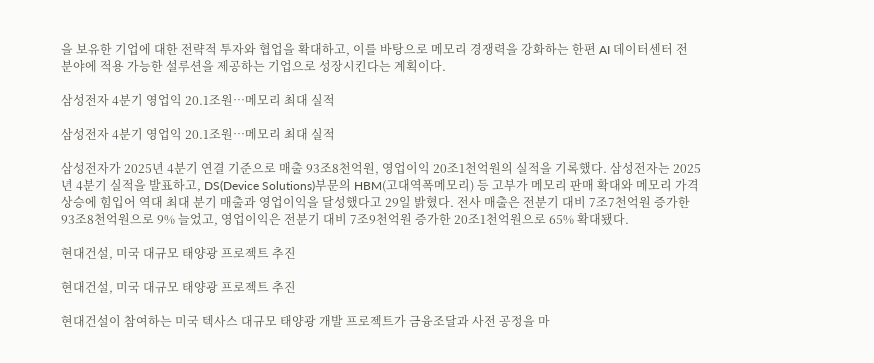을 보유한 기업에 대한 전략적 투자와 협업을 확대하고, 이를 바탕으로 메모리 경쟁력을 강화하는 한편 AI 데이터센터 전 분야에 적용 가능한 설루션을 제공하는 기업으로 성장시킨다는 계획이다.

삼성전자 4분기 영업익 20.1조원…메모리 최대 실적

삼성전자 4분기 영업익 20.1조원…메모리 최대 실적

삼성전자가 2025년 4분기 연결 기준으로 매출 93조8천억원, 영업이익 20조1천억원의 실적을 기록했다. 삼성전자는 2025년 4분기 실적을 발표하고, DS(Device Solutions)부문의 HBM(고대역폭메모리) 등 고부가 메모리 판매 확대와 메모리 가격 상승에 힘입어 역대 최대 분기 매출과 영업이익을 달성했다고 29일 밝혔다. 전사 매출은 전분기 대비 7조7천억원 증가한 93조8천억원으로 9% 늘었고, 영업이익은 전분기 대비 7조9천억원 증가한 20조1천억원으로 65% 확대됐다.

현대건설, 미국 대규모 태양광 프로젝트 추진

현대건설, 미국 대규모 태양광 프로젝트 추진

현대건설이 참여하는 미국 텍사스 대규모 태양광 개발 프로젝트가 금융조달과 사전 공정을 마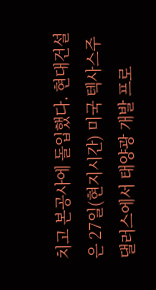치고 본공사에 돌입했다. 현대건설은 27일(현지시간) 미국 텍사스주 댈러스에서 태양광 개발 프로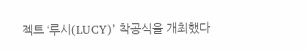젝트 ‘루시(LUCY)’ 착공식을 개최했다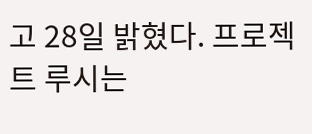고 28일 밝혔다. 프로젝트 루시는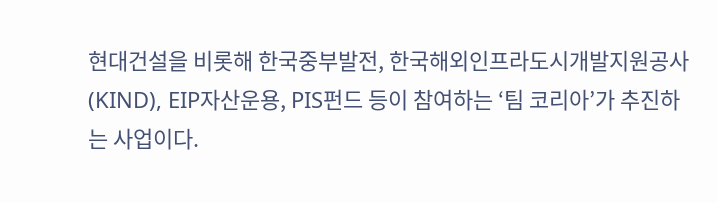현대건설을 비롯해 한국중부발전, 한국해외인프라도시개발지원공사(KIND), EIP자산운용, PIS펀드 등이 참여하는 ‘팀 코리아’가 추진하는 사업이다.